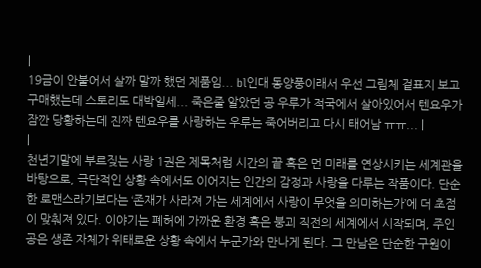|
19금이 안붙어서 살까 말까 했던 제품임... bl인대 동양풍이래서 우선 그림체 겉표지 보고 구매했는데 스토리도 대박일세... 죽은줄 알았던 공 우루가 적국에서 살아있어서 텐요우가 잠깐 당황하는데 진짜 텐요우를 사랑하는 우루는 죽어버리고 다시 태어남 ㅠㅠ... |
|
천년기말에 부르짖는 사랑 1권은 제목처럼 시간의 끝 혹은 먼 미래를 연상시키는 세계관을 바탕으로, 극단적인 상황 속에서도 이어지는 인간의 감정과 사랑을 다루는 작품이다. 단순한 로맨스라기보다는 ‘존재가 사라져 가는 세계에서 사랑이 무엇을 의미하는가’에 더 초점이 맞춰져 있다. 이야기는 폐허에 가까운 환경 혹은 붕괴 직전의 세계에서 시작되며, 주인공은 생존 자체가 위태로운 상황 속에서 누군가와 만나게 된다. 그 만남은 단순한 구원이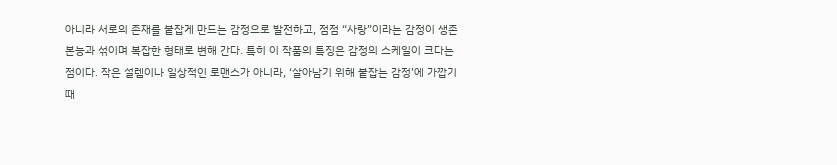아니라 서로의 존재를 붙잡게 만드는 감정으로 발전하고, 점점 “사랑”이라는 감정이 생존 본능과 섞이며 복잡한 형태로 변해 간다. 특히 이 작품의 특징은 감정의 스케일이 크다는 점이다. 작은 설렘이나 일상적인 로맨스가 아니라, ‘살아남기 위해 붙잡는 감정’에 가깝기 때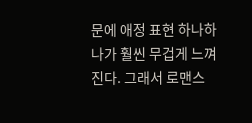문에 애정 표현 하나하나가 훨씬 무겁게 느껴진다. 그래서 로맨스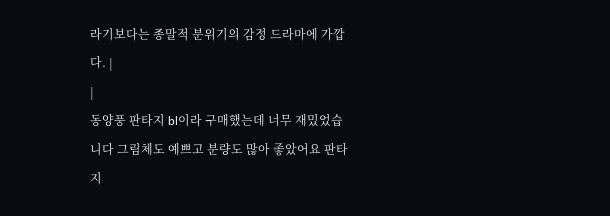라기보다는 종말적 분위기의 감정 드라마에 가깝다. |
|
동양풍 판타지 bl이라 구매했는데 너무 재밌었습니다 그림체도 예쁘고 분량도 많아 좋았어요 판타지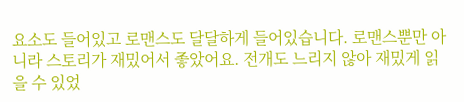요소도 들어있고 로맨스도 달달하게 들어있습니다. 로맨스뿐만 아니라 스토리가 재밌어서 좋았어요. 전개도 느리지 않아 재밌게 읽을 수 있었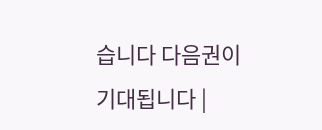습니다 다음권이 기대됩니다 |